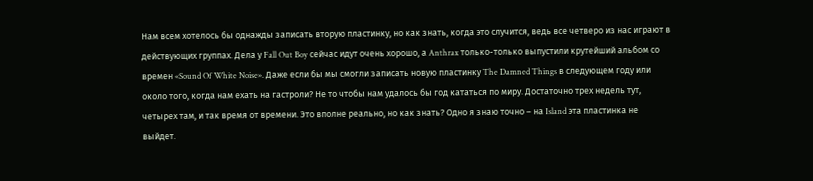Нам всем хотелось бы однажды записать вторую пластинку, но как знать, когда это случится, ведь все четверо из нас играют в действующих группах. Дела у Fall Out Boy сейчас идут очень хорошо, а Anthrax только-только выпустили крутейший альбом со времен «Sound Of White Noise». Даже если бы мы смогли записать новую пластинку The Damned Things в следующем году или около того, когда нам ехать на гастроли? Не то чтобы нам удалось бы год кататься по миру. Достаточно трех недель тут, четырех там, и так время от времени. Это вполне реально, но как знать? Одно я знаю точно – на Island эта пластинка не выйдет.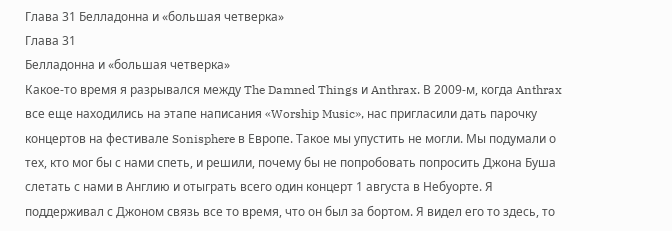Глава 31 Белладонна и «большая четверка»
Глава 31
Белладонна и «большая четверка»
Какое-то время я разрывался между The Damned Things и Anthrax. В 2009-м, когда Anthrax все еще находились на этапе написания «Worship Music», нас пригласили дать парочку концертов на фестивале Sonisphere в Европе. Такое мы упустить не могли. Мы подумали о тех, кто мог бы с нами спеть, и решили, почему бы не попробовать попросить Джона Буша слетать с нами в Англию и отыграть всего один концерт 1 августа в Небуорте. Я поддерживал с Джоном связь все то время, что он был за бортом. Я видел его то здесь, то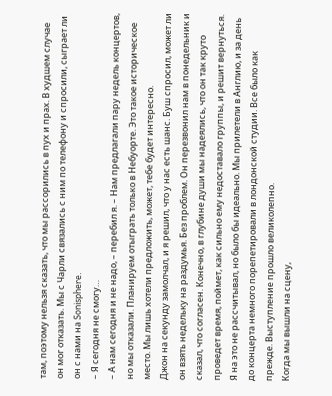там, поэтому нельзя сказать, что мы рассорились в пух и прах. В худшем случае он мог отказать. Мы с Чарли связались с ним по телефону и спросили, сыграет ли он с нами на Sonisphere.
– Я сегодня не смогу…
– А нам сегодня и не надо, – перебил я. – Нам предлагали пару недель концертов, но мы отказали. Планируем отыграть только в Небуорте. Это такое историческое место. Мы лишь хотели предложить, может, тебе будет интересно.
Джон на секунду замолчал, и я решил, что у нас есть шанс. Буш спросил, может ли он взять недельку на раздумья. Без проблем. Он перезвонил нам в понедельник и сказал, что согласен. Конечно, в глубине души мы надеялись, что он так круто проведет время, поймет, как сильно ему недоставало группы, и решит вернуться. Я на это не рассчитывал, но было бы идеально. Мы прилетели в Англию, и за день до концерта немного порепетировали в лондонской студии. Все было как прежде. Выступление прошло великолепно.
Когда мы вышли на сцену,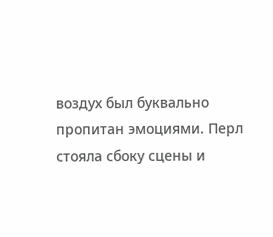воздух был буквально пропитан эмоциями. Перл стояла сбоку сцены и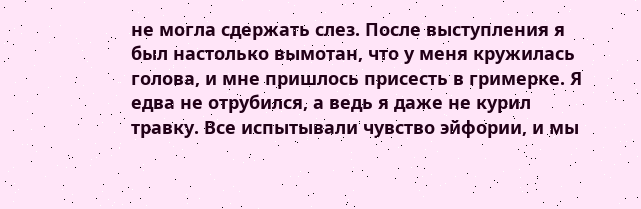не могла сдержать слез. После выступления я был настолько вымотан, что у меня кружилась голова, и мне пришлось присесть в гримерке. Я едва не отрубился, а ведь я даже не курил травку. Все испытывали чувство эйфории, и мы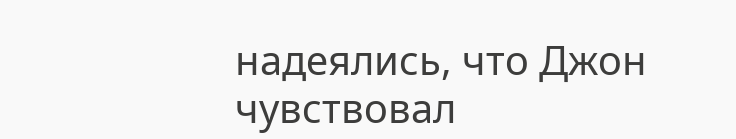надеялись, что Джон чувствовал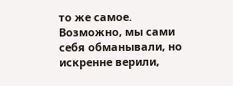то же самое. Возможно, мы сами себя обманывали, но искренне верили,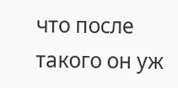что после такого он уж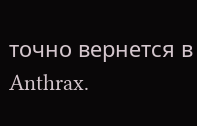точно вернется в Anthrax.